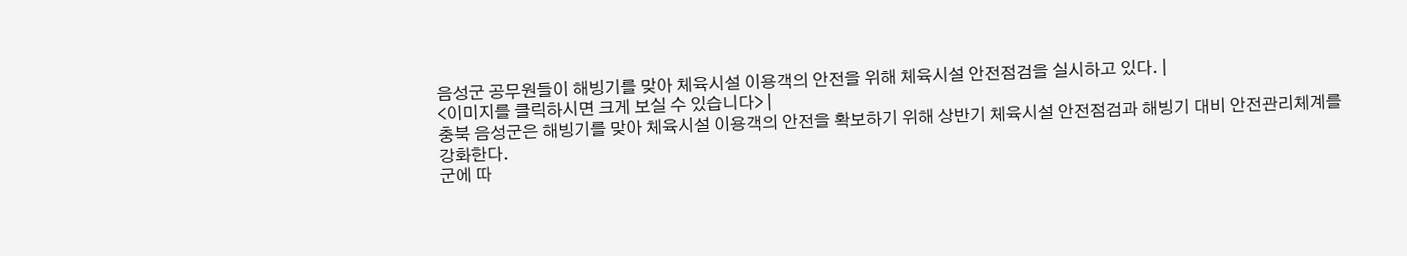음성군 공무원들이 해빙기를 맞아 체육시설 이용객의 안전을 위해 체육시설 안전점검을 실시하고 있다. |
<이미지를 클릭하시면 크게 보실 수 있습니다> |
충북 음성군은 해빙기를 맞아 체육시설 이용객의 안전을 확보하기 위해 상반기 체육시설 안전점검과 해빙기 대비 안전관리체계를 강화한다.
군에 따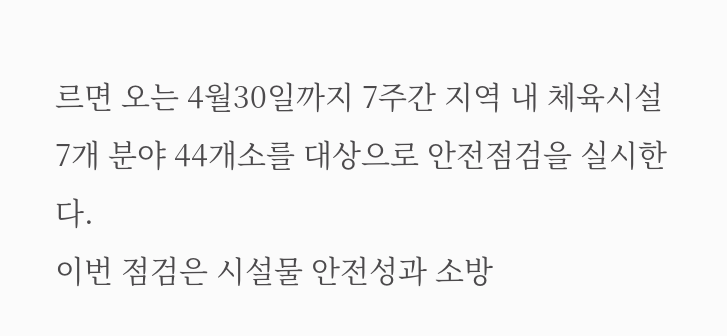르면 오는 4월30일까지 7주간 지역 내 체육시설 7개 분야 44개소를 대상으로 안전점검을 실시한다.
이번 점검은 시설물 안전성과 소방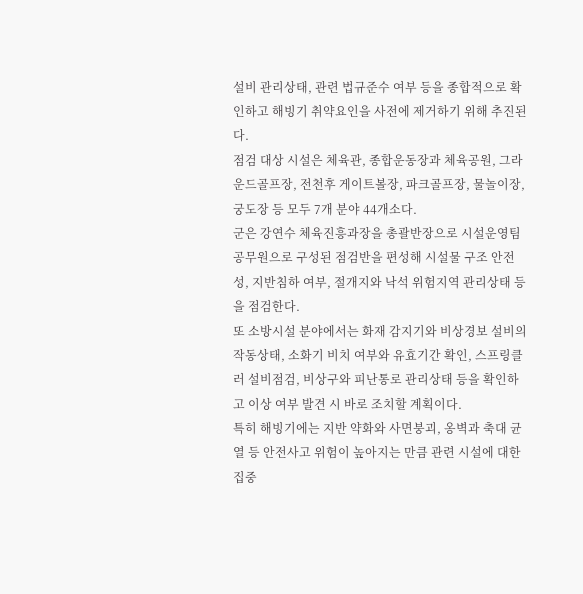설비 관리상태, 관련 법규준수 여부 등을 종합적으로 확인하고 해빙기 취약요인을 사전에 제거하기 위해 추진된다.
점검 대상 시설은 체육관, 종합운동장과 체육공원, 그라운드골프장, 전천후 게이트볼장, 파크골프장, 물놀이장, 궁도장 등 모두 7개 분야 44개소다.
군은 강연수 체육진흥과장을 총괄반장으로 시설운영팀 공무원으로 구성된 점검반을 편성해 시설물 구조 안전성, 지반침하 여부, 절개지와 낙석 위험지역 관리상태 등을 점검한다.
또 소방시설 분야에서는 화재 감지기와 비상경보 설비의 작동상태, 소화기 비치 여부와 유효기간 확인, 스프링클러 설비점검, 비상구와 피난통로 관리상태 등을 확인하고 이상 여부 발견 시 바로 조치할 계획이다.
특히 해빙기에는 지반 약화와 사면붕괴, 옹벽과 축대 균열 등 안전사고 위험이 높아지는 만큼 관련 시설에 대한 집중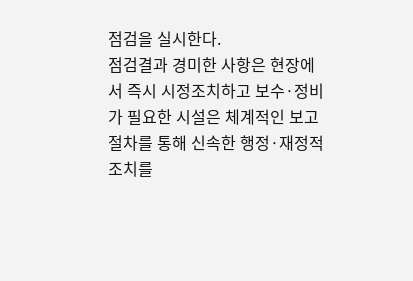점검을 실시한다.
점검결과 경미한 사항은 현장에서 즉시 시정조치하고 보수·정비가 필요한 시설은 체계적인 보고절차를 통해 신속한 행정·재정적 조치를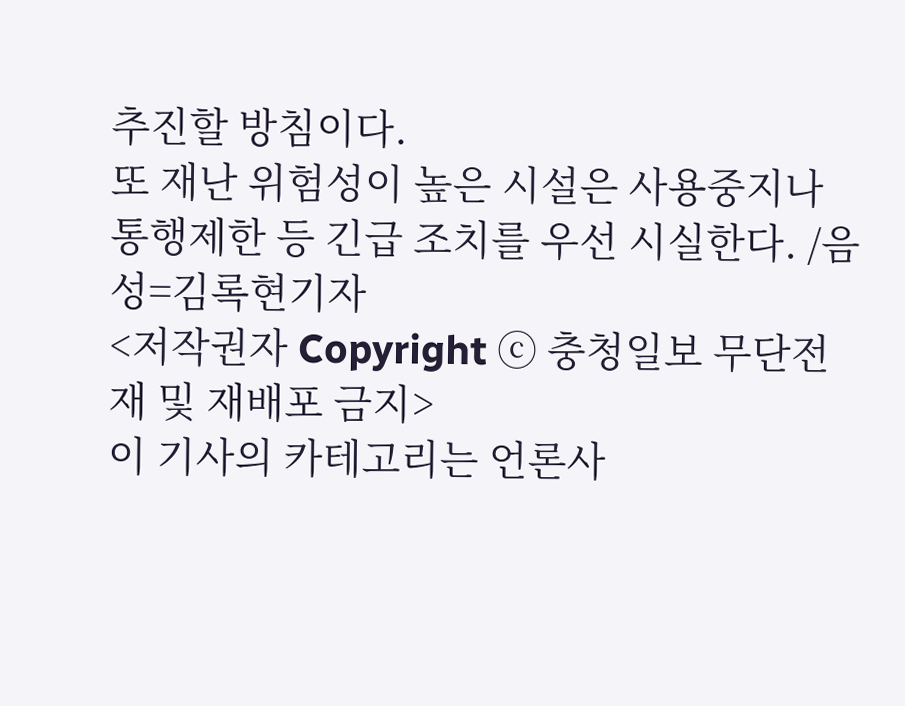추진할 방침이다.
또 재난 위험성이 높은 시설은 사용중지나 통행제한 등 긴급 조치를 우선 시실한다. /음성=김록현기자
<저작권자 Copyright ⓒ 충청일보 무단전재 및 재배포 금지>
이 기사의 카테고리는 언론사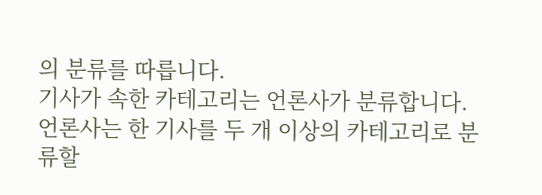의 분류를 따릅니다.
기사가 속한 카테고리는 언론사가 분류합니다.
언론사는 한 기사를 두 개 이상의 카테고리로 분류할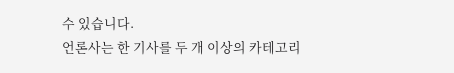수 있습니다.
언론사는 한 기사를 두 개 이상의 카테고리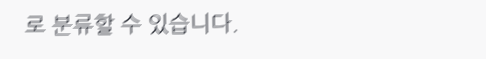로 분류할 수 있습니다.